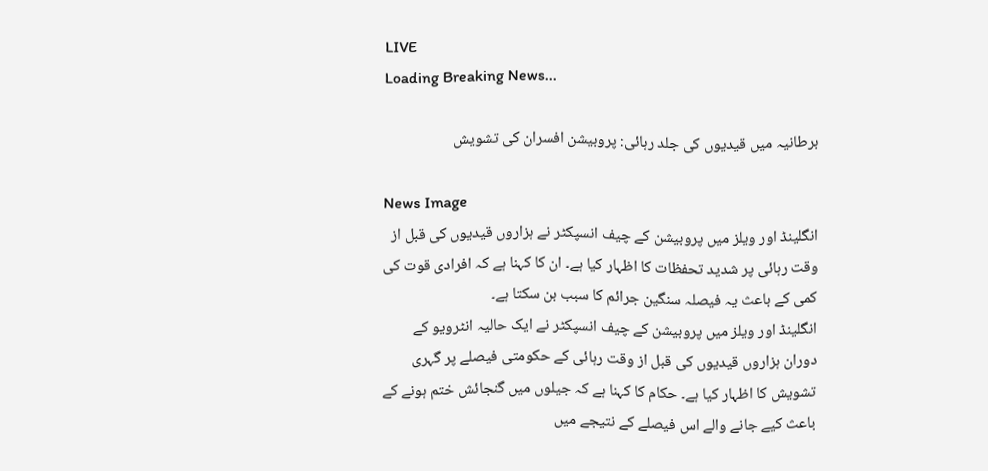LIVE
Loading Breaking News...

برطانیہ میں قیدیوں کی جلد رہائی: پروبیشن افسران کی تشویش

News Image
انگلینڈ اور ویلز میں پروبیشن کے چیف انسپکٹر نے ہزاروں قیدیوں کی قبل از وقت رہائی پر شدید تحفظات کا اظہار کیا ہے۔ ان کا کہنا ہے کہ افرادی قوت کی کمی کے باعث یہ فیصلہ سنگین جرائم کا سبب بن سکتا ہے۔
انگلینڈ اور ویلز میں پروبیشن کے چیف انسپکٹر نے ایک حالیہ انٹرویو کے دوران ہزاروں قیدیوں کی قبل از وقت رہائی کے حکومتی فیصلے پر گہری تشویش کا اظہار کیا ہے۔ حکام کا کہنا ہے کہ جیلوں میں گنجائش ختم ہونے کے باعث کیے جانے والے اس فیصلے کے نتیجے میں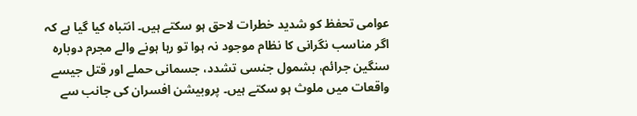عوامی تحفظ کو شدید خطرات لاحق ہو سکتے ہیں۔ انتباہ کیا گیا ہے کہ اگر مناسب نگرانی کا نظام موجود نہ ہوا تو رہا ہونے والے مجرم دوبارہ سنگین جرائم، بشمول جنسی تشدد، جسمانی حملے اور قتل جیسے واقعات میں ملوث ہو سکتے ہیں۔ پروبیشن افسران کی جانب سے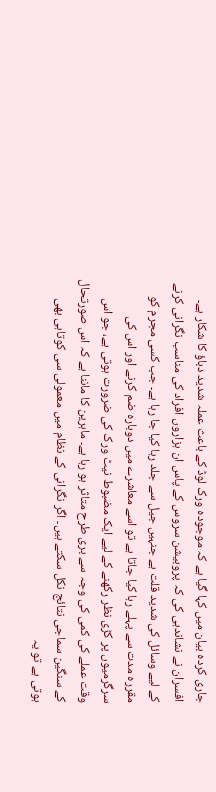جاری کردہ بیان میں کہا گیا ہے کہ موجودہ ورک لوڈ کے باعث عملہ شدید دباؤ کا شکار ہے۔ افسران نے نشاندہی کی کہ پروبیشن سروس کے پاس ان ہزاروں افراد کی مناسب نگرانی کرنے کے لیے وسائل کی شدید قلت ہے جنہیں جیل سے جلد رہا کیا جا رہا ہے۔ جب کسی مجرم کو مقررہ مدت سے پہلے رہا کیا جاتا ہے تو اسے معاشرے میں دوبارہ ضم کرنے اور اس کی سرگرمیوں پر کڑی نظر رکھنے کے لیے ایک مضبوط نیٹ ورک کی ضرورت ہوتی ہے، جو اس وقت عملے کی کمی کی وجہ سے بری طرح متاثر ہو رہا ہے۔ ماہرین کا ماننا ہے کہ اس صورتحال کے سنگین سماجی نتائج نکل سکتے ہیں۔ اگر نگرانی کے نظام میں معمولی سی کوتاہی بھی ہوتی ہے تو یہ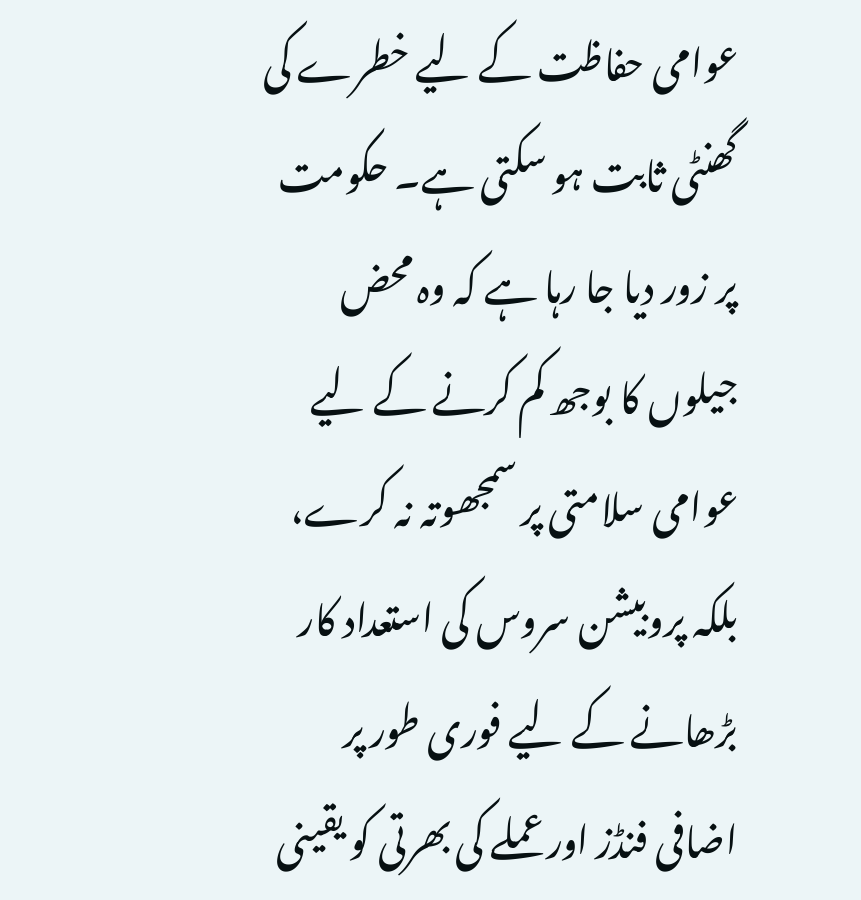عوامی حفاظت کے لیے خطرے کی گھنٹی ثابت ہو سکتی ہے۔ حکومت پر زور دیا جا رہا ہے کہ وہ محض جیلوں کا بوجھ کم کرنے کے لیے عوامی سلامتی پر سمجھوتہ نہ کرے، بلکہ پروبیشن سروس کی استعداد کار بڑھانے کے لیے فوری طور پر اضافی فنڈز اور عملے کی بھرتی کو یقینی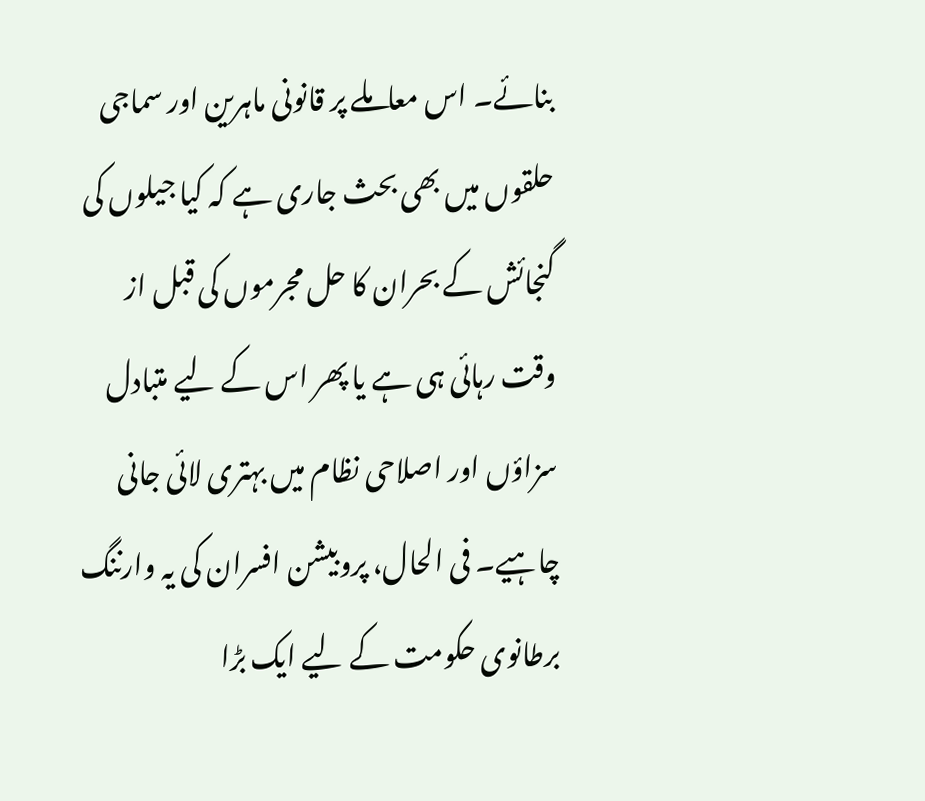بنائے۔ اس معاملے پر قانونی ماہرین اور سماجی حلقوں میں بھی بحث جاری ہے کہ کیا جیلوں کی گنجائش کے بحران کا حل مجرموں کی قبل از وقت رہائی ہی ہے یا پھر اس کے لیے متبادل سزاؤں اور اصلاحی نظام میں بہتری لائی جانی چاہیے۔ فی الحال، پروبیشن افسران کی یہ وارننگ برطانوی حکومت کے لیے ایک بڑا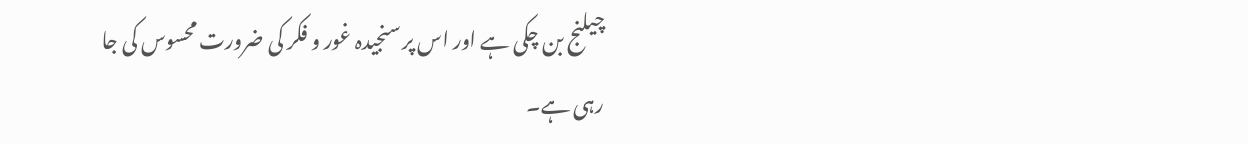چیلنج بن چکی ہے اور اس پر سنجیدہ غور و فکر کی ضرورت محسوس کی جا رہی ہے۔